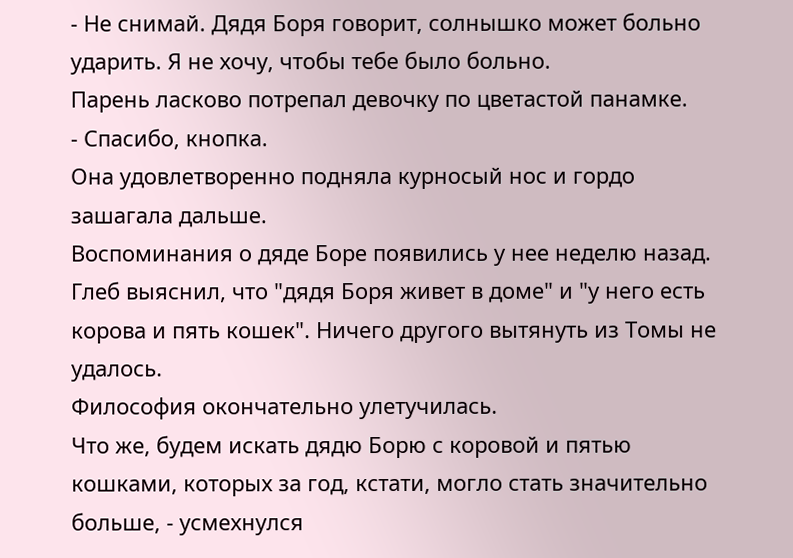- Не снимай. Дядя Боря говорит, солнышко может больно ударить. Я не хочу, чтобы тебе было больно.
Парень ласково потрепал девочку по цветастой панамке.
- Спасибо, кнопка.
Она удовлетворенно подняла курносый нос и гордо зашагала дальше.
Воспоминания о дяде Боре появились у нее неделю назад. Глеб выяснил, что "дядя Боря живет в доме" и "у него есть корова и пять кошек". Ничего другого вытянуть из Томы не удалось.
Философия окончательно улетучилась.
Что же, будем искать дядю Борю с коровой и пятью кошками, которых за год, кстати, могло стать значительно больше, - усмехнулся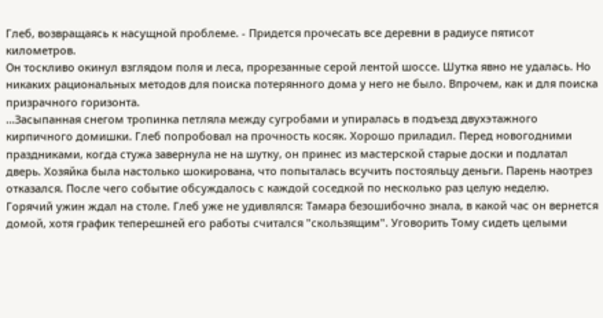Глеб, возвращаясь к насущной проблеме. - Придется прочесать все деревни в радиусе пятисот километров.
Он тоскливо окинул взглядом поля и леса, прорезанные серой лентой шоссе. Шутка явно не удалась. Но никаких рациональных методов для поиска потерянного дома у него не было. Впрочем, как и для поиска призрачного горизонта.
...Засыпанная снегом тропинка петляла между сугробами и упиралась в подъезд двухэтажного кирпичного домишки. Глеб попробовал на прочность косяк. Хорошо приладил. Перед новогодними праздниками, когда стужа завернула не на шутку, он принес из мастерской старые доски и подлатал дверь. Хозяйка была настолько шокирована, что попыталась всучить постояльцу деньги. Парень наотрез отказался. После чего событие обсуждалось с каждой соседкой по несколько раз целую неделю.
Горячий ужин ждал на столе. Глеб уже не удивлялся: Тамара безошибочно знала, в какой час он вернется домой, хотя график теперешней его работы считался "скользящим". Уговорить Тому сидеть целыми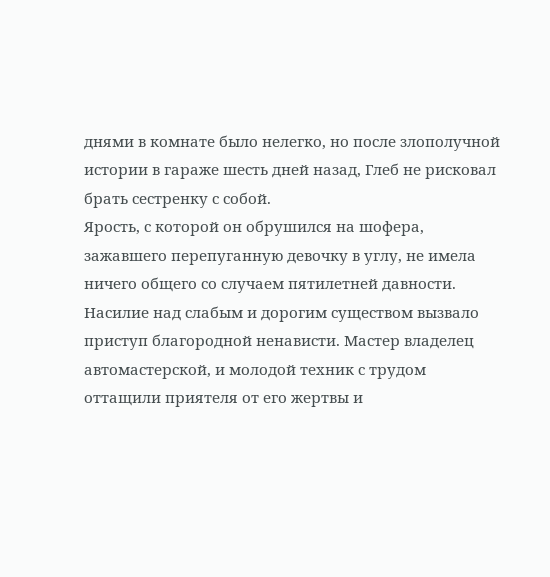днями в комнате было нелегко, но после злополучной истории в гараже шесть дней назад, Глеб не рисковал брать сестренку с собой.
Ярость, с которой он обрушился на шофера, зажавшего перепуганную девочку в углу, не имела ничего общего со случаем пятилетней давности. Насилие над слабым и дорогим существом вызвало приступ благородной ненависти. Мастер владелец автомастерской, и молодой техник с трудом оттащили приятеля от его жертвы и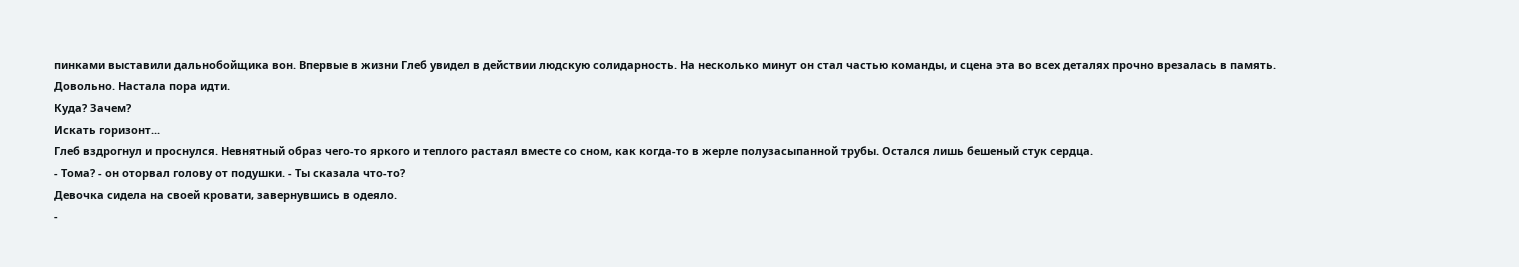пинками выставили дальнобойщика вон. Впервые в жизни Глеб увидел в действии людскую солидарность. На несколько минут он стал частью команды, и сцена эта во всех деталях прочно врезалась в память.
Довольно. Настала пора идти.
Куда? Зачем?
Искать горизонт...
Глеб вздрогнул и проснулся. Невнятный образ чего-то яркого и теплого растаял вместе со сном, как когда-то в жерле полузасыпанной трубы. Остался лишь бешеный стук сердца.
- Тома? - он оторвал голову от подушки. - Ты сказала что-то?
Девочка сидела на своей кровати, завернувшись в одеяло.
-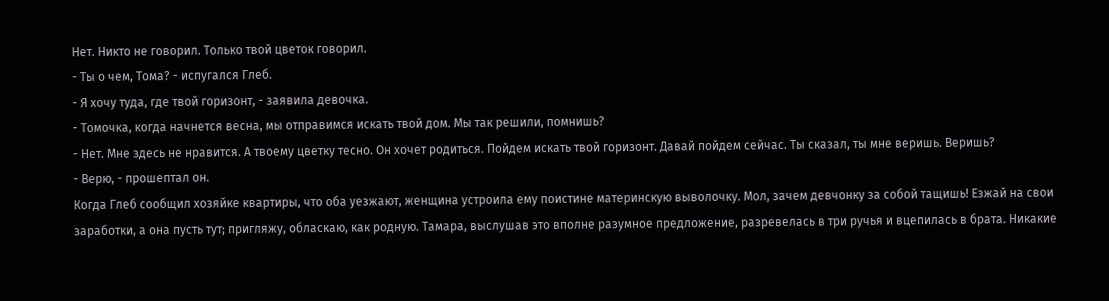Нет. Никто не говорил. Только твой цветок говорил.
- Ты о чем, Тома? - испугался Глеб.
- Я хочу туда, где твой горизонт, - заявила девочка.
- Томочка, когда начнется весна, мы отправимся искать твой дом. Мы так решили, помнишь?
- Нет. Мне здесь не нравится. А твоему цветку тесно. Он хочет родиться. Пойдем искать твой горизонт. Давай пойдем сейчас. Ты сказал, ты мне веришь. Веришь?
- Верю, - прошептал он.
Когда Глеб сообщил хозяйке квартиры, что оба уезжают, женщина устроила ему поистине материнскую выволочку. Мол, зачем девчонку за собой тащишь! Езжай на свои заработки, а она пусть тут; пригляжу, обласкаю, как родную. Тамара, выслушав это вполне разумное предложение, разревелась в три ручья и вцепилась в брата. Никакие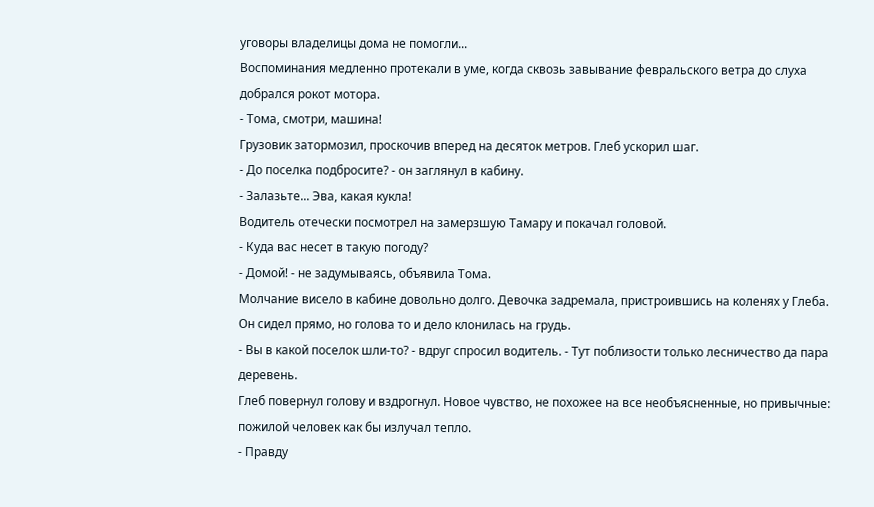уговоры владелицы дома не помогли...
Воспоминания медленно протекали в уме, когда сквозь завывание февральского ветра до слуха добрался рокот мотора.
- Тома, смотри, машина!
Грузовик затормозил, проскочив вперед на десяток метров. Глеб ускорил шаг.
- До поселка подбросите? - он заглянул в кабину.
- Залазьте... Эва, какая кукла!
Водитель отечески посмотрел на замерзшую Тамару и покачал головой.
- Куда вас несет в такую погоду?
- Домой! - не задумываясь, объявила Тома.
Молчание висело в кабине довольно долго. Девочка задремала, пристроившись на коленях у Глеба. Он сидел прямо, но голова то и дело клонилась на грудь.
- Вы в какой поселок шли-то? - вдруг спросил водитель. - Тут поблизости только лесничество да пара деревень.
Глеб повернул голову и вздрогнул. Новое чувство, не похожее на все необъясненные, но привычные: пожилой человек как бы излучал тепло.
- Правду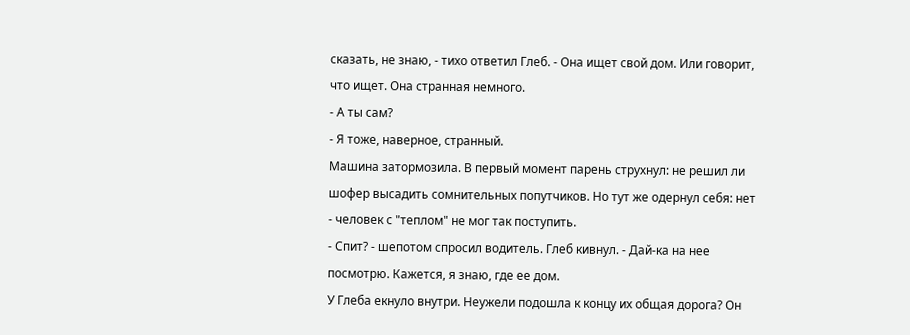сказать, не знаю, - тихо ответил Глеб. - Она ищет свой дом. Или говорит, что ищет. Она странная немного.
- А ты сам?
- Я тоже, наверное, странный.
Машина затормозила. В первый момент парень струхнул: не решил ли шофер высадить сомнительных попутчиков. Но тут же одернул себя: нет - человек с "теплом" не мог так поступить.
- Спит? - шепотом спросил водитель. Глеб кивнул. - Дай-ка на нее посмотрю. Кажется, я знаю, где ее дом.
У Глеба екнуло внутри. Неужели подошла к концу их общая дорога? Он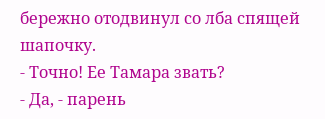бережно отодвинул со лба спящей шапочку.
- Точно! Ее Тамара звать?
- Да, - парень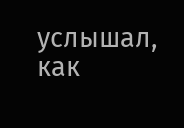услышал, как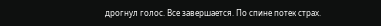дрогнул голос. Все завершается. По спине потек страх.